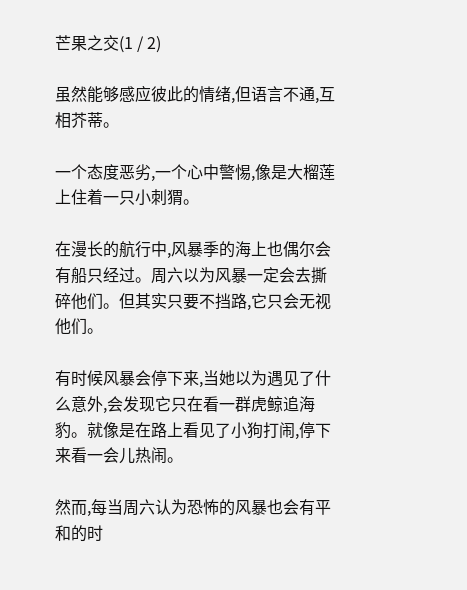芒果之交(1 / 2)

虽然能够感应彼此的情绪,但语言不通,互相芥蒂。

一个态度恶劣,一个心中警惕,像是大榴莲上住着一只小刺猬。

在漫长的航行中,风暴季的海上也偶尔会有船只经过。周六以为风暴一定会去撕碎他们。但其实只要不挡路,它只会无视他们。

有时候风暴会停下来,当她以为遇见了什么意外,会发现它只在看一群虎鲸追海豹。就像是在路上看见了小狗打闹,停下来看一会儿热闹。

然而,每当周六认为恐怖的风暴也会有平和的时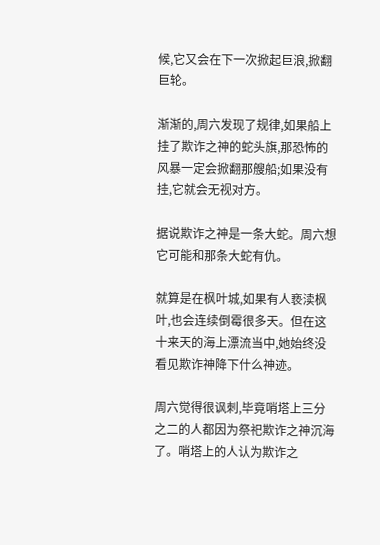候,它又会在下一次掀起巨浪,掀翻巨轮。

渐渐的,周六发现了规律,如果船上挂了欺诈之神的蛇头旗,那恐怖的风暴一定会掀翻那艘船;如果没有挂,它就会无视对方。

据说欺诈之神是一条大蛇。周六想它可能和那条大蛇有仇。

就算是在枫叶城,如果有人亵渎枫叶,也会连续倒霉很多天。但在这十来天的海上漂流当中,她始终没看见欺诈神降下什么神迹。

周六觉得很讽刺,毕竟哨塔上三分之二的人都因为祭祀欺诈之神沉海了。哨塔上的人认为欺诈之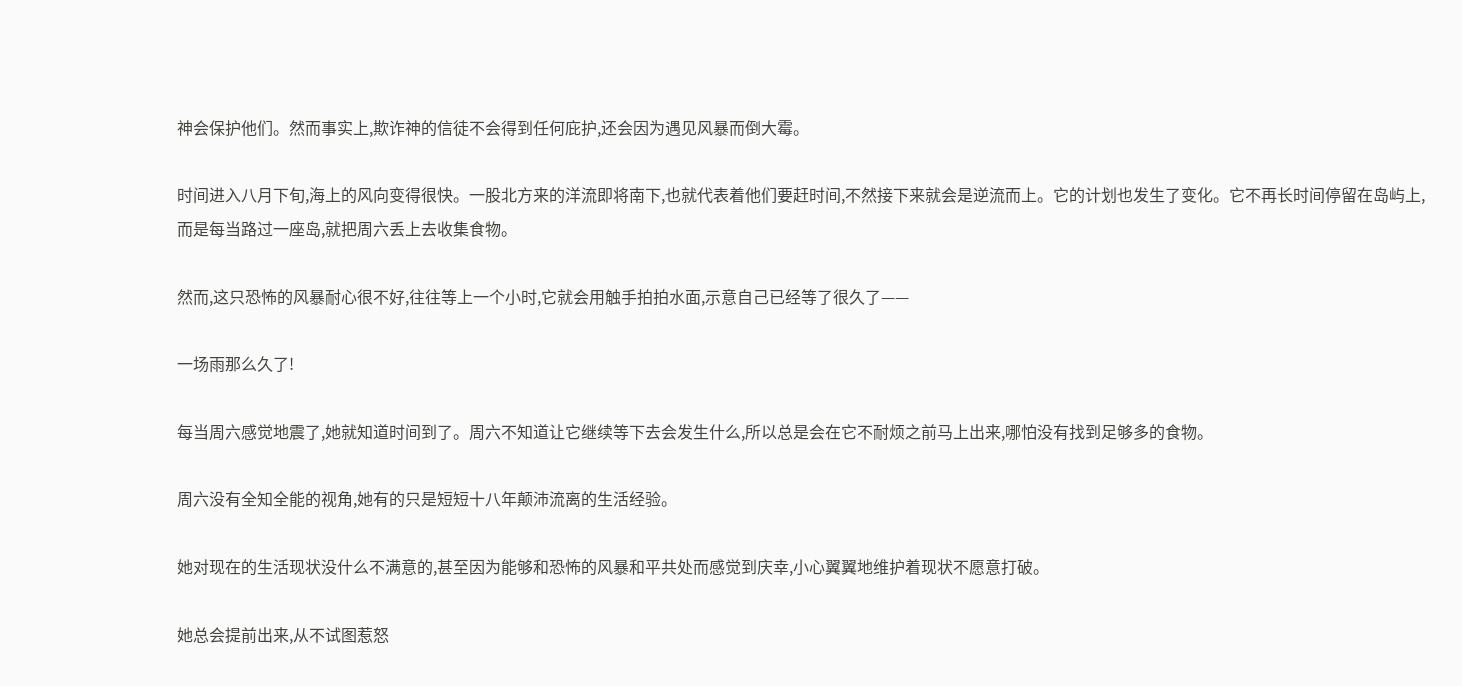神会保护他们。然而事实上,欺诈神的信徒不会得到任何庇护,还会因为遇见风暴而倒大霉。

时间进入八月下旬,海上的风向变得很快。一股北方来的洋流即将南下,也就代表着他们要赶时间,不然接下来就会是逆流而上。它的计划也发生了变化。它不再长时间停留在岛屿上,而是每当路过一座岛,就把周六丢上去收集食物。

然而,这只恐怖的风暴耐心很不好,往往等上一个小时,它就会用触手拍拍水面,示意自己已经等了很久了——

一场雨那么久了!

每当周六感觉地震了,她就知道时间到了。周六不知道让它继续等下去会发生什么,所以总是会在它不耐烦之前马上出来,哪怕没有找到足够多的食物。

周六没有全知全能的视角,她有的只是短短十八年颠沛流离的生活经验。

她对现在的生活现状没什么不满意的,甚至因为能够和恐怖的风暴和平共处而感觉到庆幸,小心翼翼地维护着现状不愿意打破。

她总会提前出来,从不试图惹怒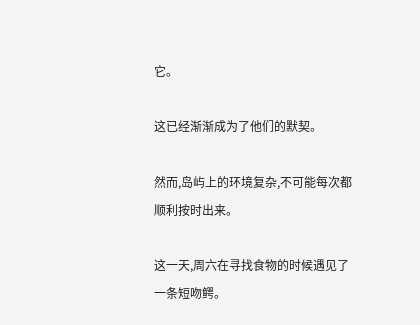它。

这已经渐渐成为了他们的默契。

然而,岛屿上的环境复杂,不可能每次都顺利按时出来。

这一天,周六在寻找食物的时候遇见了一条短吻鳄。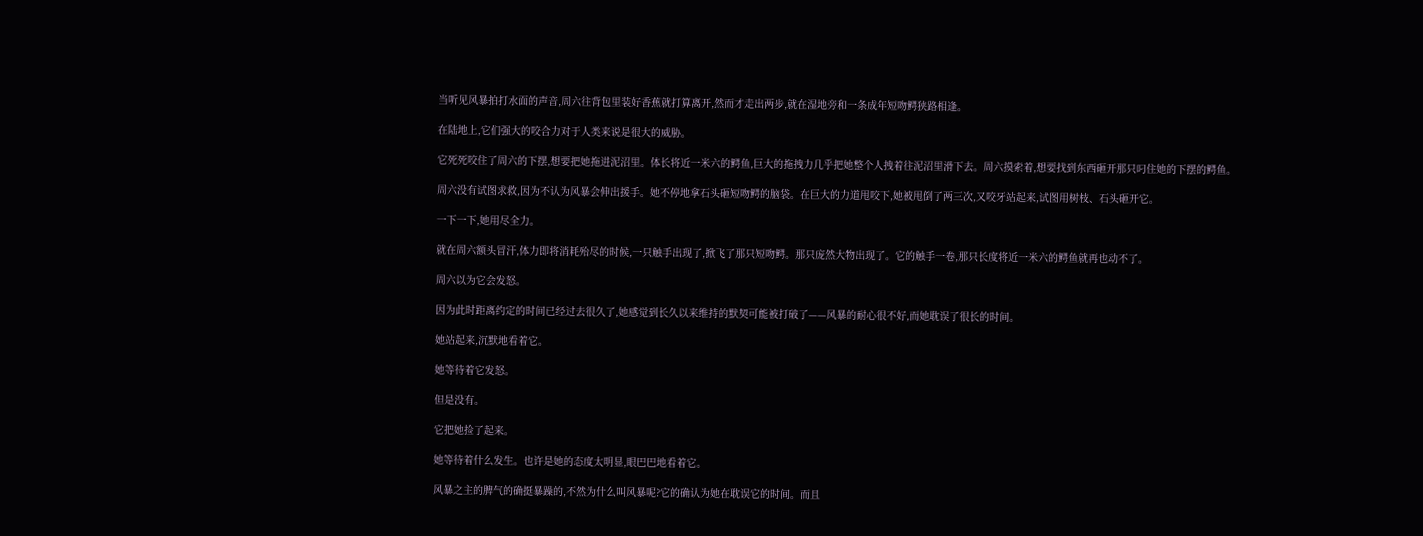当听见风暴拍打水面的声音,周六往背包里装好香蕉就打算离开,然而才走出两步,就在湿地旁和一条成年短吻鳄狭路相逢。

在陆地上,它们强大的咬合力对于人类来说是很大的威胁。

它死死咬住了周六的下摆,想要把她拖进泥沼里。体长将近一米六的鳄鱼,巨大的拖拽力几乎把她整个人拽着往泥沼里滑下去。周六摸索着,想要找到东西砸开那只叼住她的下摆的鳄鱼。

周六没有试图求救,因为不认为风暴会伸出援手。她不停地拿石头砸短吻鳄的脑袋。在巨大的力道甩咬下,她被甩倒了两三次,又咬牙站起来,试图用树枝、石头砸开它。

一下一下,她用尽全力。

就在周六额头冒汗,体力即将消耗殆尽的时候,一只触手出现了,掀飞了那只短吻鳄。那只庞然大物出现了。它的触手一卷,那只长度将近一米六的鳄鱼就再也动不了。

周六以为它会发怒。

因为此时距离约定的时间已经过去很久了,她感觉到长久以来维持的默契可能被打破了——风暴的耐心很不好,而她耽误了很长的时间。

她站起来,沉默地看着它。

她等待着它发怒。

但是没有。

它把她捡了起来。

她等待着什么发生。也许是她的态度太明显,眼巴巴地看着它。

风暴之主的脾气的确挺暴躁的,不然为什么叫风暴呢?它的确认为她在耽误它的时间。而且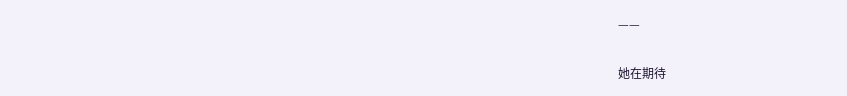——

她在期待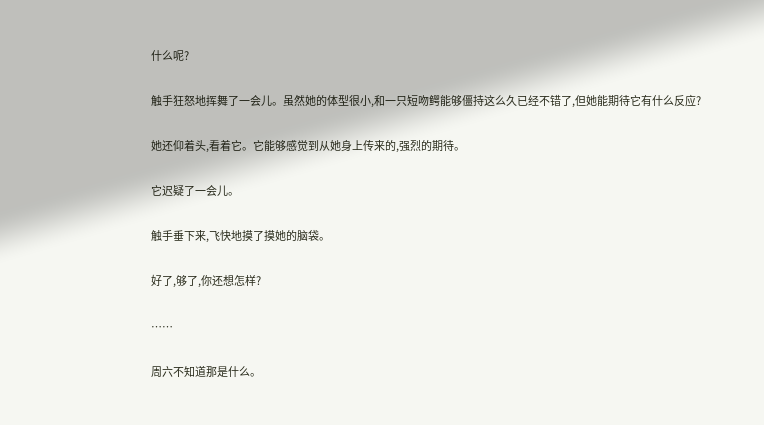什么呢?

触手狂怒地挥舞了一会儿。虽然她的体型很小,和一只短吻鳄能够僵持这么久已经不错了,但她能期待它有什么反应?

她还仰着头,看着它。它能够感觉到从她身上传来的,强烈的期待。

它迟疑了一会儿。

触手垂下来,飞快地摸了摸她的脑袋。

好了,够了,你还想怎样?

……

周六不知道那是什么。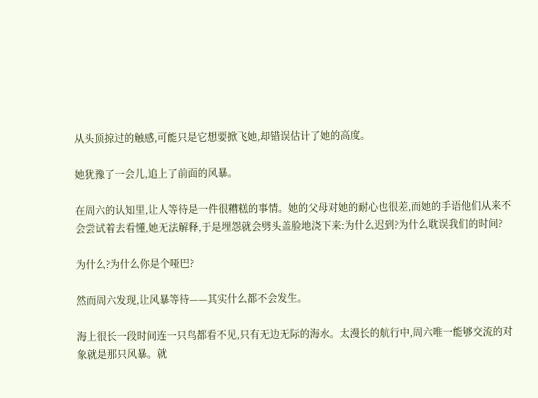从头顶掠过的触感,可能只是它想要掀飞她,却错误估计了她的高度。

她犹豫了一会儿,追上了前面的风暴。

在周六的认知里,让人等待是一件很糟糕的事情。她的父母对她的耐心也很差,而她的手语他们从来不会尝试着去看懂,她无法解释,于是埋怨就会劈头盖脸地浇下来:为什么迟到?为什么耽误我们的时间?

为什么?为什么你是个哑巴?

然而周六发现,让风暴等待——其实什么都不会发生。

海上很长一段时间连一只鸟都看不见,只有无边无际的海水。太漫长的航行中,周六唯一能够交流的对象就是那只风暴。就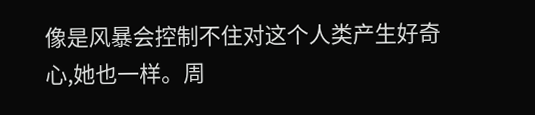像是风暴会控制不住对这个人类产生好奇心,她也一样。周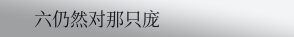六仍然对那只庞